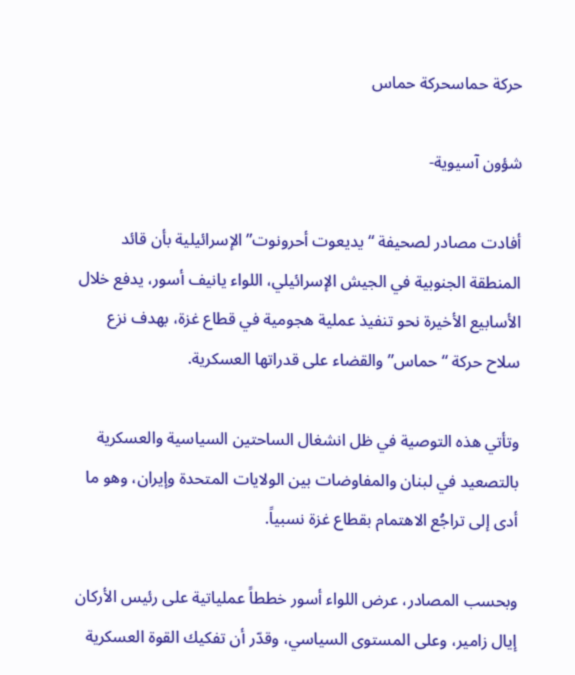حركة حماسحركة حماس

شؤون آسيوية-

أفادت مصادر لصحيفة “يديعوت أحرونوت” الإسرائيلية بأن قائد المنطقة الجنوبية في الجيش الإسرائيلي، اللواء يانيف أسور، يدفع خلال الأسابيع الأخيرة نحو تنفيذ عملية هجومية في قطاع غزة، بهدف نزع سلاح حركة “حماس” والقضاء على قدراتها العسكرية.

وتأتي هذه التوصية في ظل انشغال الساحتين السياسية والعسكرية بالتصعيد في لبنان والمفاوضات بين الولايات المتحدة وإيران، وهو ما أدى إلى تراجُع الاهتمام بقطاع غزة نسبياً.

وبحسب المصادر، عرض اللواء أسور خططاً عملياتية على رئيس الأركان إيال زامير، وعلى المستوى السياسي، وقدّر أن تفكيك القوة العسكرية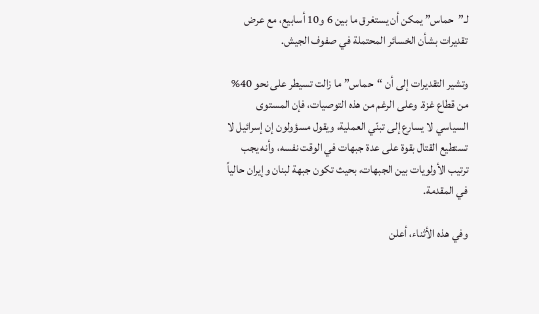لـ”حماس” يمكن أن يستغرق ما بين 6 و10 أسابيع، مع عرض تقديرات بشأن الخسائر المحتملة في صفوف الجيش.

وتشير التقديرات إلى أن “حماس” ما زالت تسيطر على نحو 40% من قطاع غزة. وعلى الرغم من هذه التوصيات، فإن المستوى السياسي لا يسارع إلى تبنّي العملية، ويقول مسؤولون إن إسرائيل لا تستطيع القتال بقوة على عدة جبهات في الوقت نفسه، وأنه يجب ترتيب الأولويات بين الجبهات، بحيث تكون جبهة لبنان وإيران حالياً في المقدمة.

وفي هذه الأثناء، أعلن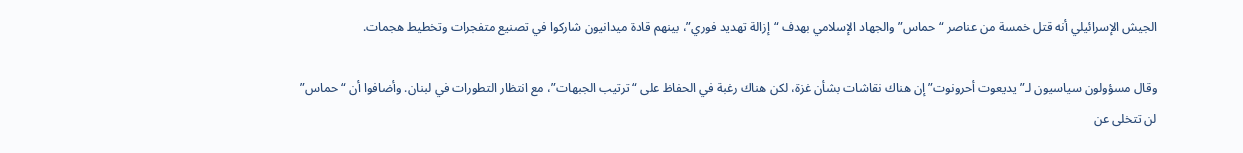الجيش الإسرائيلي أنه قتل خمسة من عناصر “حماس” والجهاد الإسلامي بهدف “إزالة تهديد فوري”، بينهم قادة ميدانيون شاركوا في تصنيع متفجرات وتخطيط هجمات.

وقال مسؤولون سياسيون لـ”يديعوت أحرونوت” إن هناك نقاشات بشأن غزة، لكن هناك رغبة في الحفاظ على “ترتيب الجبهات”، مع انتظار التطورات في لبنان. وأضافوا أن “حماس” لن تتخلى عن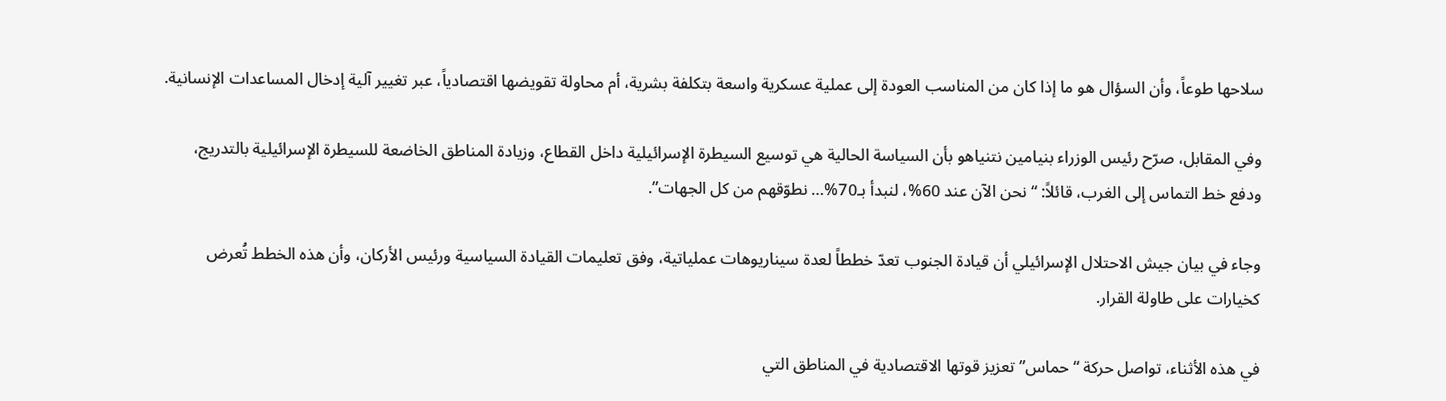سلاحها طوعاً، وأن السؤال هو ما إذا كان من المناسب العودة إلى عملية عسكرية واسعة بتكلفة بشرية، أم محاولة تقويضها اقتصادياً، عبر تغيير آلية إدخال المساعدات الإنسانية.

وفي المقابل، صرّح رئيس الوزراء بنيامين نتنياهو بأن السياسة الحالية هي توسيع السيطرة الإسرائيلية داخل القطاع، وزيادة المناطق الخاضعة للسيطرة الإسرائيلية بالتدريج، ودفع خط التماس إلى الغرب، قائلاً: “نحن الآن عند 60%، لنبدأ بـ70%… نطوّقهم من كل الجهات”.

وجاء في بيان جيش الاحتلال الإسرائيلي أن قيادة الجنوب تعدّ خططاً لعدة سيناريوهات عملياتية، وفق تعليمات القيادة السياسية ورئيس الأركان، وأن هذه الخطط تُعرض كخيارات على طاولة القرار.

في هذه الأثناء، تواصل حركة “حماس” تعزيز قوتها الاقتصادية في المناطق التي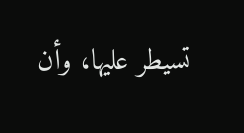تسيطر عليها، وأن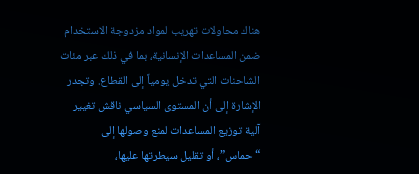هناك محاولات تهريب لمواد مزدوجة الاستخدام ضمن المساعدات الإنسانية، بما في ذلك عبر مئات الشاحنات التي تدخل يومياً إلى القطاع. وتجدر الإشارة إلى أن المستوى السياسي ناقش تغيير آلية توزيع المساعدات لمنع وصولها إلى “حماس”، أو تقليل سيطرتها عليها،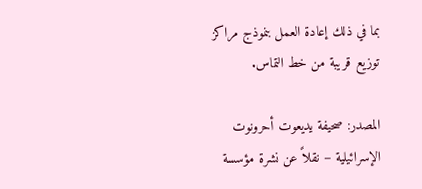بما في ذلك إعادة العمل بنموذج مراكز توزيع قريبة من خط التماس.

المصدر: صحيفة يديعوت أحرونوت الإسرائيلية – نقلاً عن نشرة مؤسسة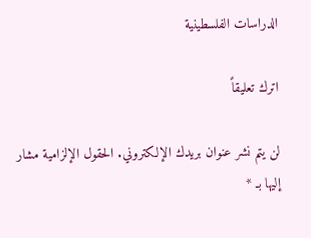الدراسات الفلسطينية

اترك تعليقاً

لن يتم نشر عنوان بريدك الإلكتروني. الحقول الإلزامية مشار إليها بـ *